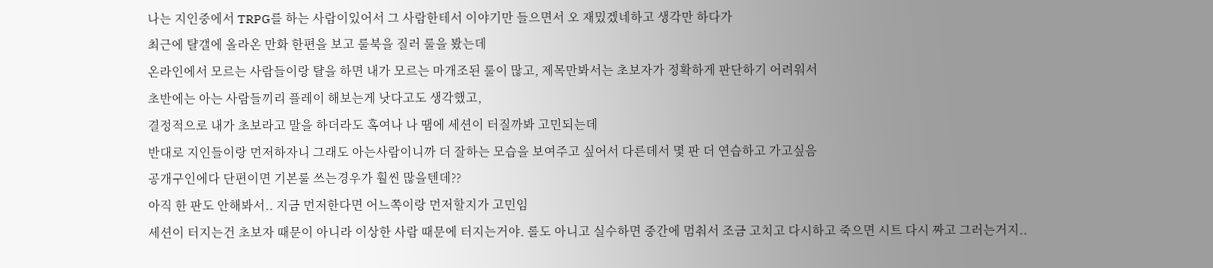나는 지인중에서 TRPG를 하는 사람이있어서 그 사람한테서 이야기만 들으면서 오 재밌겠네하고 생각만 하다가
최근에 턀갤에 올라온 만화 한편을 보고 룰북을 질러 룰을 봤는데
온라인에서 모르는 사람들이랑 턀을 하면 내가 모르는 마개조된 룰이 많고, 제목만봐서는 초보자가 정확하게 판단하기 어려워서
초반에는 아는 사람들끼리 플레이 해보는게 낫다고도 생각했고,
결정적으로 내가 초보라고 말을 하더라도 혹여나 나 땜에 세션이 터질까봐 고민되는데
반대로 지인들이랑 먼저하자니 그래도 아는사람이니까 더 잘하는 모습을 보여주고 싶어서 다른데서 몇 판 더 연습하고 가고싶음
공개구인에다 단편이면 기본룰 쓰는경우가 훨씬 많을텐데??
아직 한 판도 안해봐서.. 지금 먼저한다면 어느쪽이랑 먼저할지가 고민임
세션이 터지는건 초보자 때문이 아니라 이상한 사람 때문에 터지는거야. 롤도 아니고 실수하면 중간에 멈춰서 조금 고치고 다시하고 죽으면 시트 다시 짜고 그러는거지..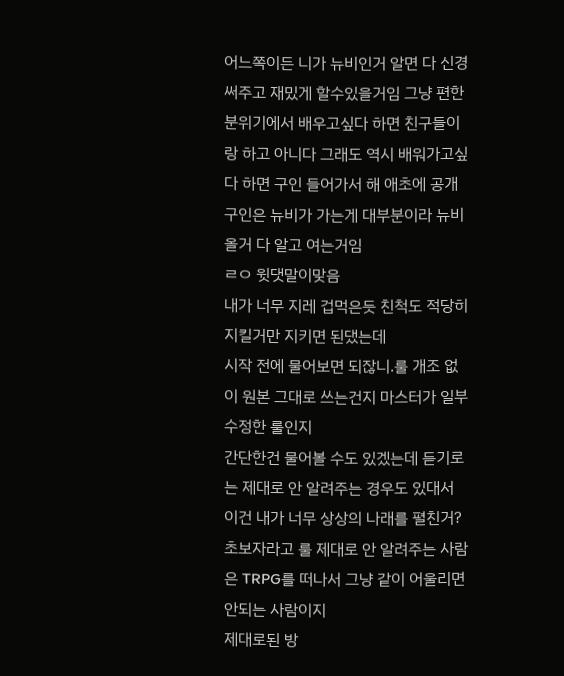어느쪽이든 니가 뉴비인거 알면 다 신경써주고 재밌게 할수있을거임 그냥 편한 분위기에서 배우고싶다 하면 친구들이랑 하고 아니다 그래도 역시 배워가고싶다 하면 구인 들어가서 해 애초에 공개구인은 뉴비가 가는게 대부분이라 뉴비 올거 다 알고 여는거임
ㄹㅇ 윗댓말이맞음
내가 너무 지레 겁먹은듯 친척도 적당히 지킬거만 지키면 된댔는데
시작 전에 물어보면 되잖니.룰 개조 없이 원본 그대로 쓰는건지 마스터가 일부 수정한 룰인지
간단한건 물어볼 수도 있겠는데 듣기로는 제대로 안 알려주는 경우도 있대서 이건 내가 너무 상상의 나래를 펼친거?
초보자라고 룰 제대로 안 알려주는 사람은 TRPG를 떠나서 그냥 같이 어울리면 안되는 사람이지
제대로된 방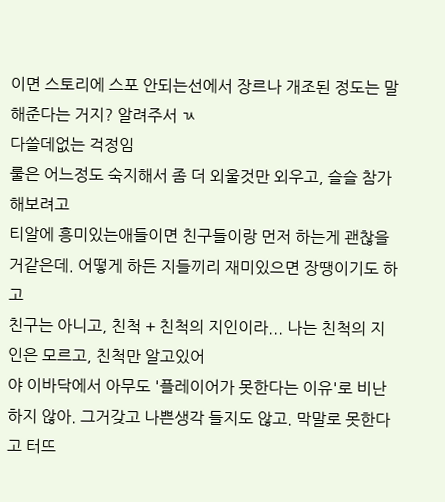이면 스토리에 스포 안되는선에서 장르나 개조된 정도는 말해준다는 거지? 알려주서 ㄳ
다쓸데없는 걱정임
룰은 어느정도 숙지해서 좀 더 외울것만 외우고, 슬슬 참가해보려고
티알에 흥미있는애들이면 친구들이랑 먼저 하는게 괜찮을거같은데. 어떻게 하든 지들끼리 재미있으면 장땡이기도 하고
친구는 아니고, 친척 + 친척의 지인이라... 나는 친척의 지인은 모르고, 친척만 알고있어
야 이바닥에서 아무도 '플레이어가 못한다는 이유'로 비난하지 않아. 그거갖고 나쁜생각 들지도 않고. 막말로 못한다고 터뜨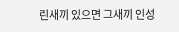린새끼 있으면 그새끼 인성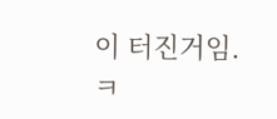이 터진거임.
ㅋ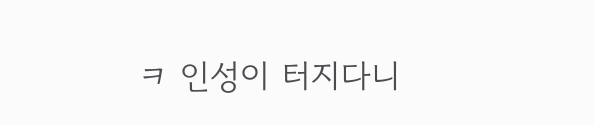ㅋ 인성이 터지다니